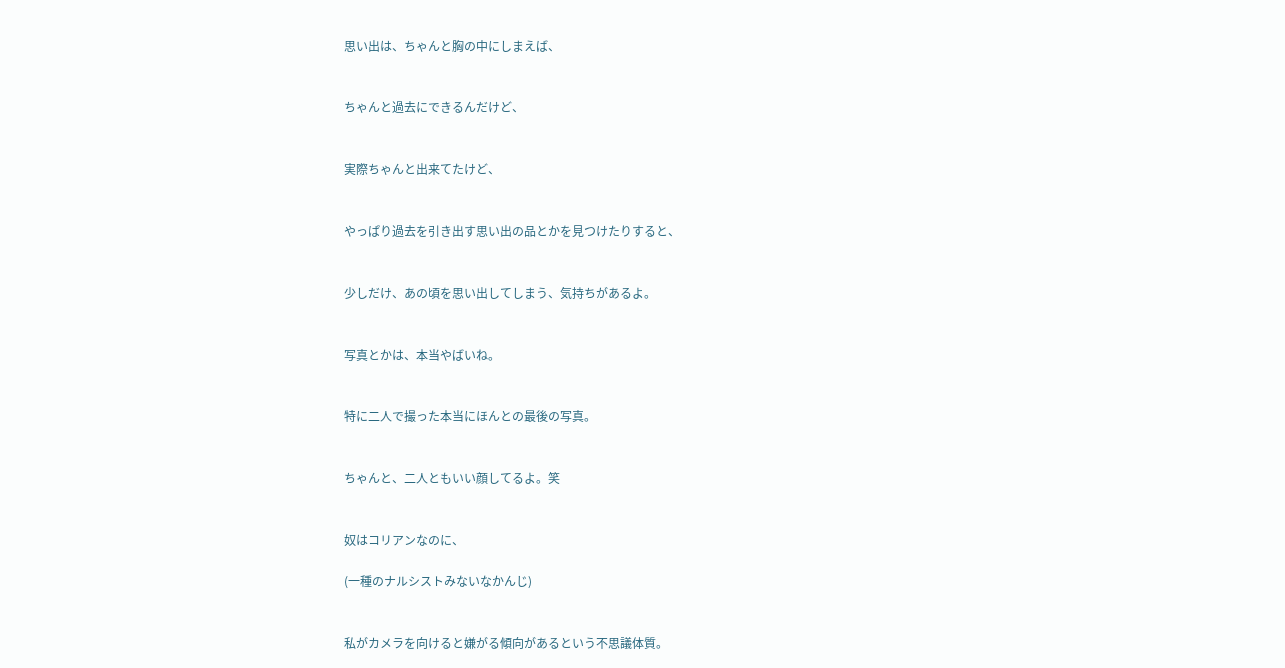思い出は、ちゃんと胸の中にしまえば、


ちゃんと過去にできるんだけど、


実際ちゃんと出来てたけど、


やっぱり過去を引き出す思い出の品とかを見つけたりすると、


少しだけ、あの頃を思い出してしまう、気持ちがあるよ。


写真とかは、本当やばいね。


特に二人で撮った本当にほんとの最後の写真。


ちゃんと、二人ともいい顔してるよ。笑


奴はコリアンなのに、

(一種のナルシストみないなかんじ)


私がカメラを向けると嫌がる傾向があるという不思議体質。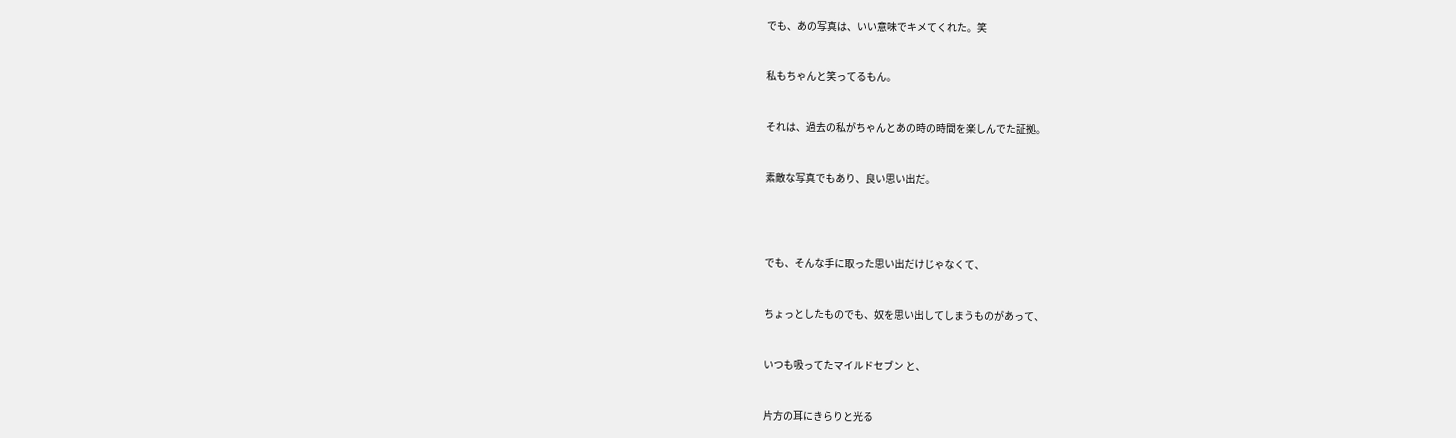でも、あの写真は、いい意味でキメてくれた。笑


私もちゃんと笑ってるもん。


それは、過去の私がちゃんとあの時の時間を楽しんでた証拠。


素敵な写真でもあり、良い思い出だ。




でも、そんな手に取った思い出だけじゃなくて、


ちょっとしたものでも、奴を思い出してしまうものがあって、


いつも吸ってたマイルドセブン と、


片方の耳にきらりと光る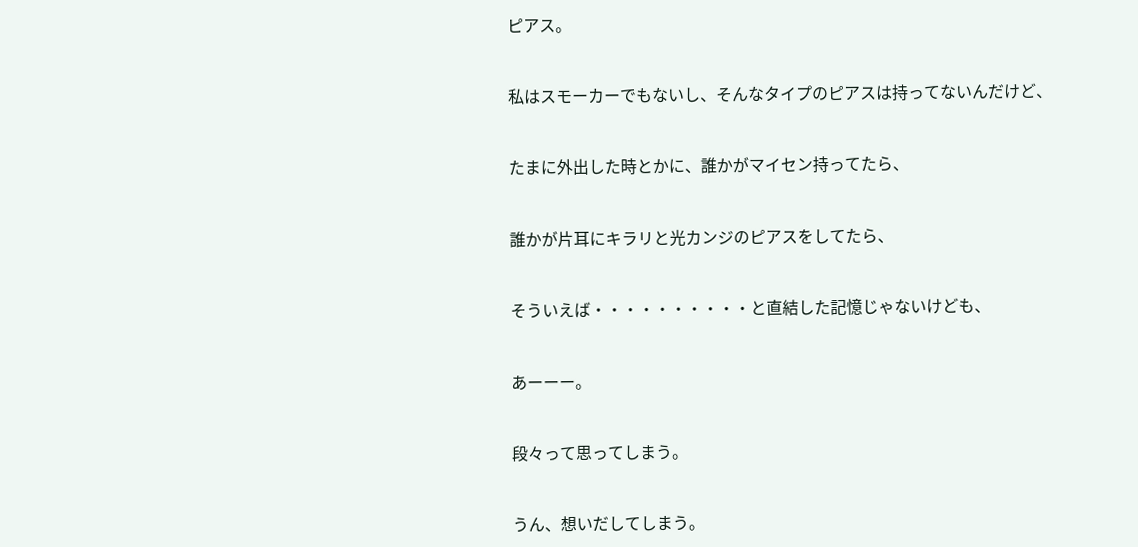ピアス。


私はスモーカーでもないし、そんなタイプのピアスは持ってないんだけど、


たまに外出した時とかに、誰かがマイセン持ってたら、


誰かが片耳にキラリと光カンジのピアスをしてたら、


そういえば・・・・・・・・・・と直結した記憶じゃないけども、


あーーー。


段々って思ってしまう。


うん、想いだしてしまう。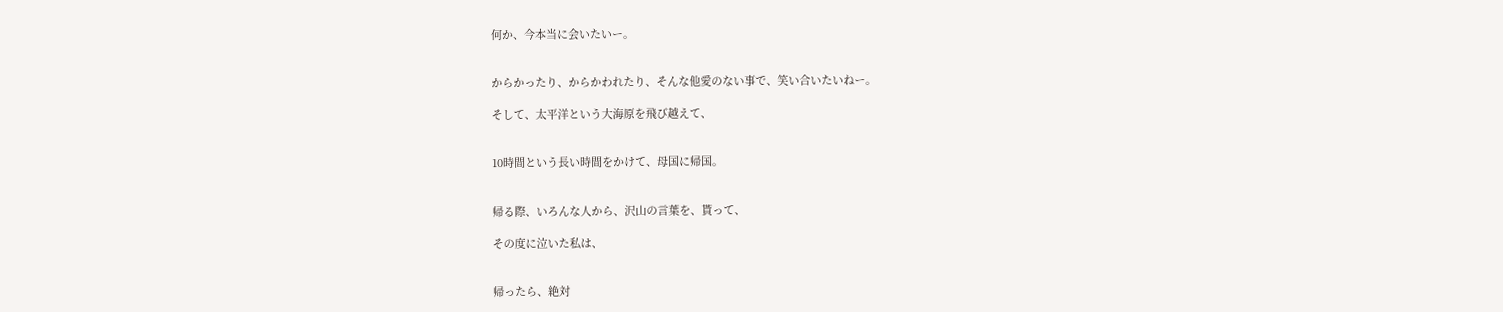何か、今本当に会いたいー。


からかったり、からかわれたり、そんな他愛のない事で、笑い合いたいねー。

そして、太平洋という大海原を飛び越えて、


10時間という長い時間をかけて、母国に帰国。


帰る際、いろんな人から、沢山の言葉を、貰って、

その度に泣いた私は、


帰ったら、絶対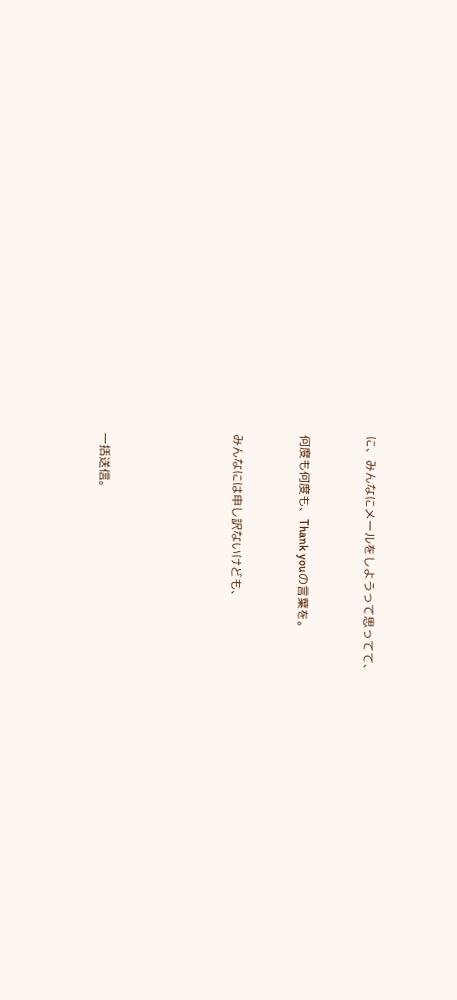に、みんなにメールをしようって思ってて、


何度も何度も、Thank youの言葉を。


みんなには申し訳ないけども、





一括送信。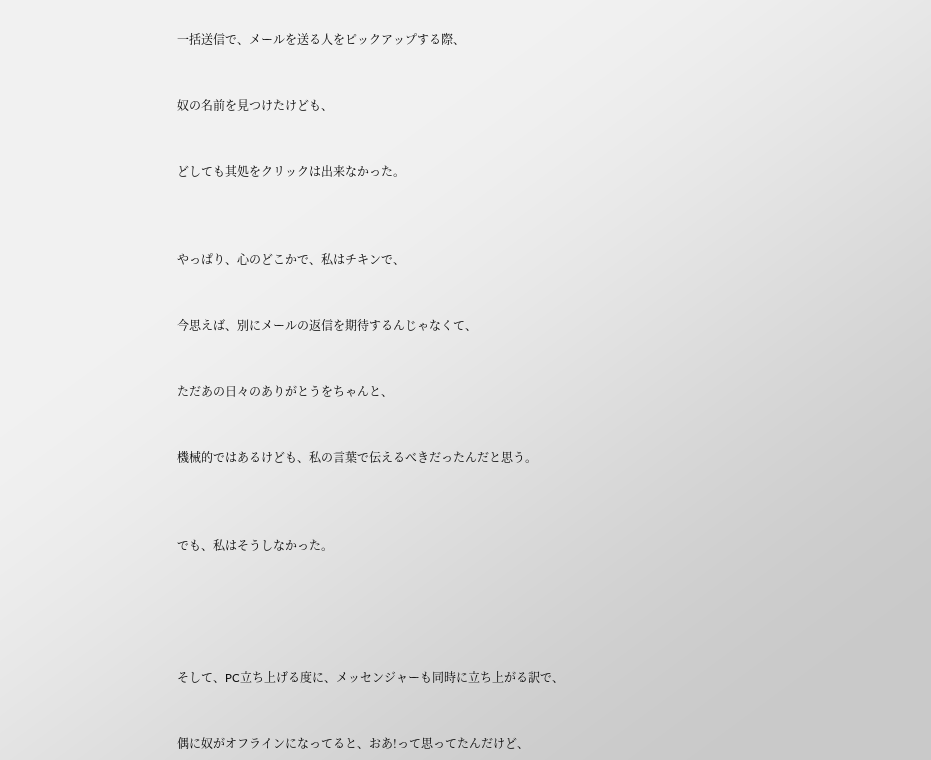一括送信で、メールを送る人をピックアップする際、


奴の名前を見つけたけども、


どしても其処をクリックは出来なかった。



やっぱり、心のどこかで、私はチキンで、


今思えば、別にメールの返信を期待するんじゃなくて、


ただあの日々のありがとうをちゃんと、


機械的ではあるけども、私の言葉で伝えるべきだったんだと思う。



でも、私はそうしなかった。





そして、PC立ち上げる度に、メッセンジャーも同時に立ち上がる訳で、


偶に奴がオフラインになってると、おあ!って思ってたんだけど、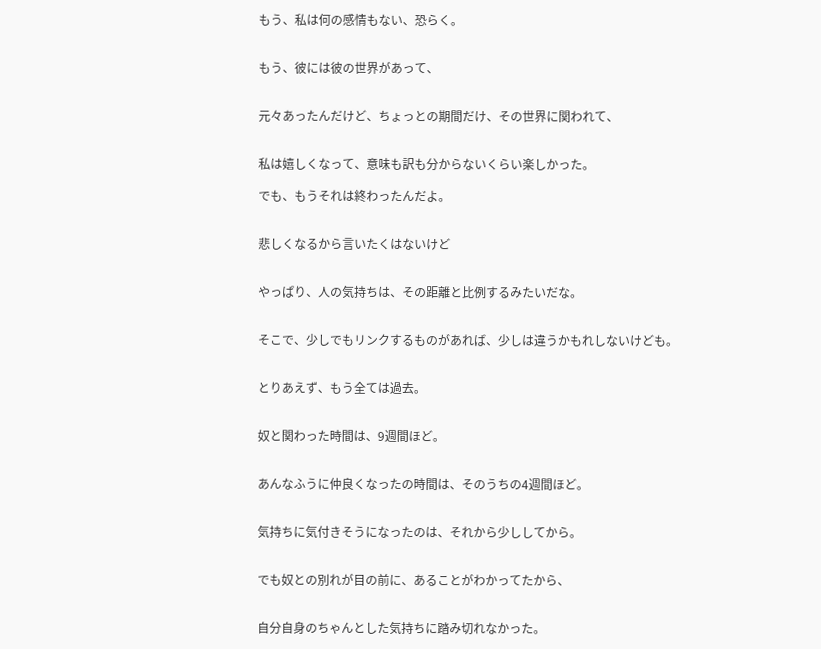もう、私は何の感情もない、恐らく。


もう、彼には彼の世界があって、


元々あったんだけど、ちょっとの期間だけ、その世界に関われて、


私は嬉しくなって、意味も訳も分からないくらい楽しかった。

でも、もうそれは終わったんだよ。


悲しくなるから言いたくはないけど


やっぱり、人の気持ちは、その距離と比例するみたいだな。


そこで、少しでもリンクするものがあれば、少しは違うかもれしないけども。


とりあえず、もう全ては過去。


奴と関わった時間は、9週間ほど。


あんなふうに仲良くなったの時間は、そのうちの4週間ほど。


気持ちに気付きそうになったのは、それから少ししてから。


でも奴との別れが目の前に、あることがわかってたから、


自分自身のちゃんとした気持ちに踏み切れなかった。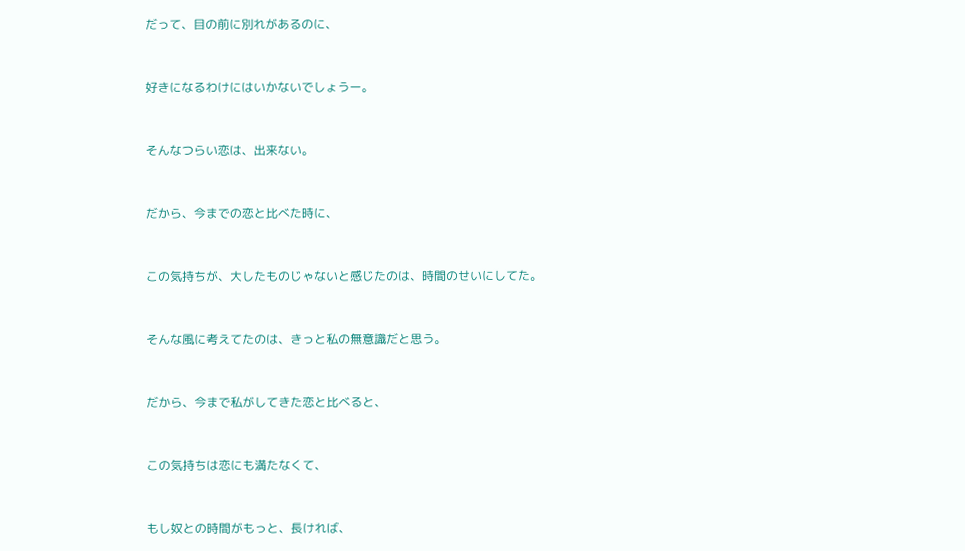だって、目の前に別れがあるのに、


好きになるわけにはいかないでしょうー。


そんなつらい恋は、出来ない。


だから、今までの恋と比べた時に、


この気持ちが、大したものじゃないと感じたのは、時間のせいにしてた。


そんな風に考えてたのは、きっと私の無意識だと思う。


だから、今まで私がしてきた恋と比べると、


この気持ちは恋にも満たなくて、


もし奴との時間がもっと、長ければ、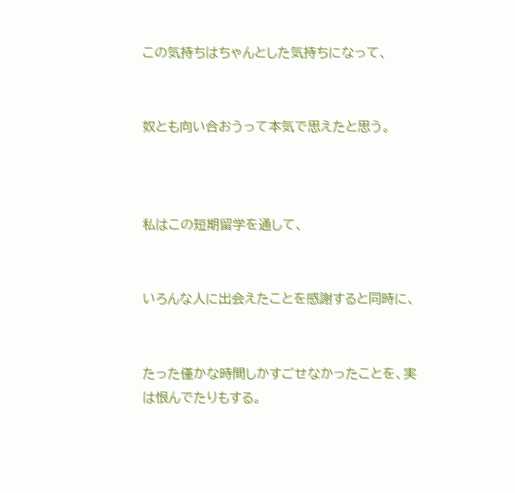この気持ちはちゃんとした気持ちになって、


奴とも向い合おうって本気で思えたと思う。



私はこの短期留学を通して、


いろんな人に出会えたことを感謝すると同時に、


たった僅かな時間しかすごせなかったことを、実は恨んでたりもする。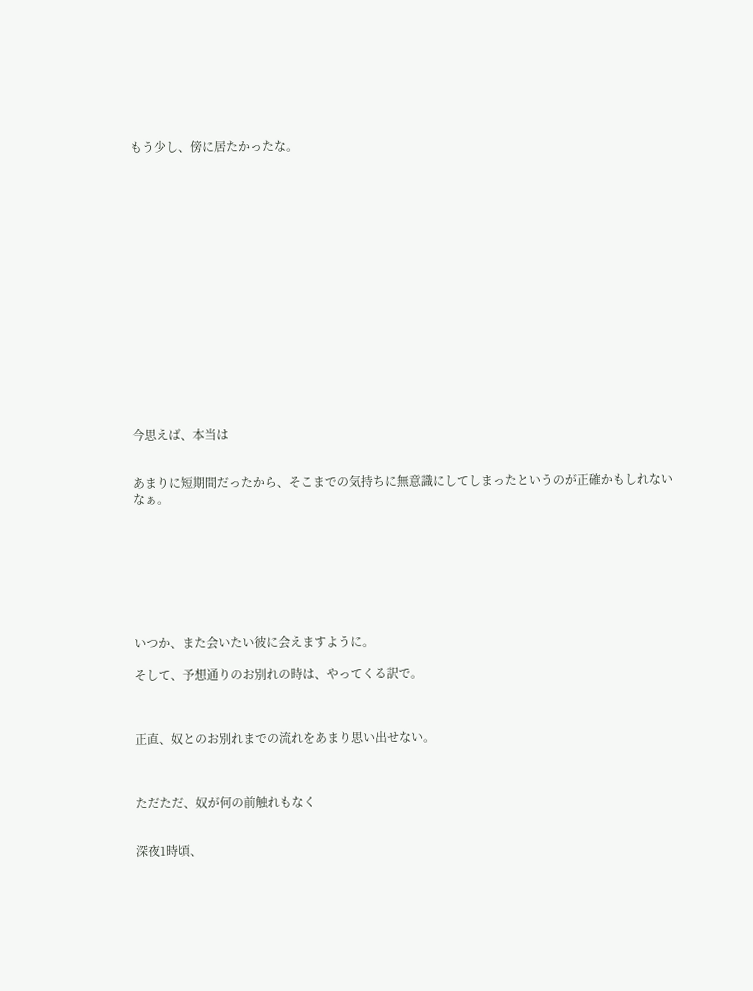もう少し、傍に居たかったな。

















今思えば、本当は


あまりに短期間だったから、そこまでの気持ちに無意識にしてしまったというのが正確かもしれないなぁ。








いつか、また会いたい彼に会えますように。

そして、予想通りのお別れの時は、やってくる訳で。



正直、奴とのお別れまでの流れをあまり思い出せない。



ただただ、奴が何の前触れもなく


深夜1時頃、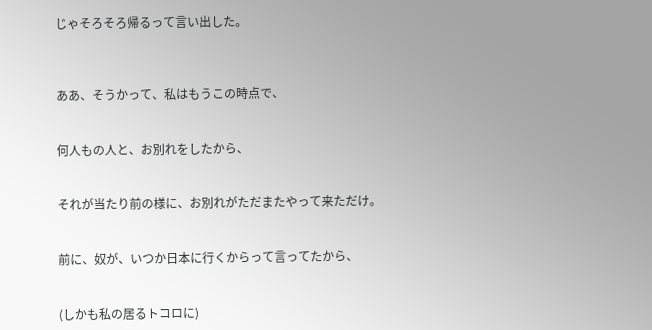じゃそろそろ帰るって言い出した。



ああ、そうかって、私はもうこの時点で、


何人もの人と、お別れをしたから、


それが当たり前の様に、お別れがただまたやって来ただけ。


前に、奴が、いつか日本に行くからって言ってたから、


(しかも私の居るトコロに)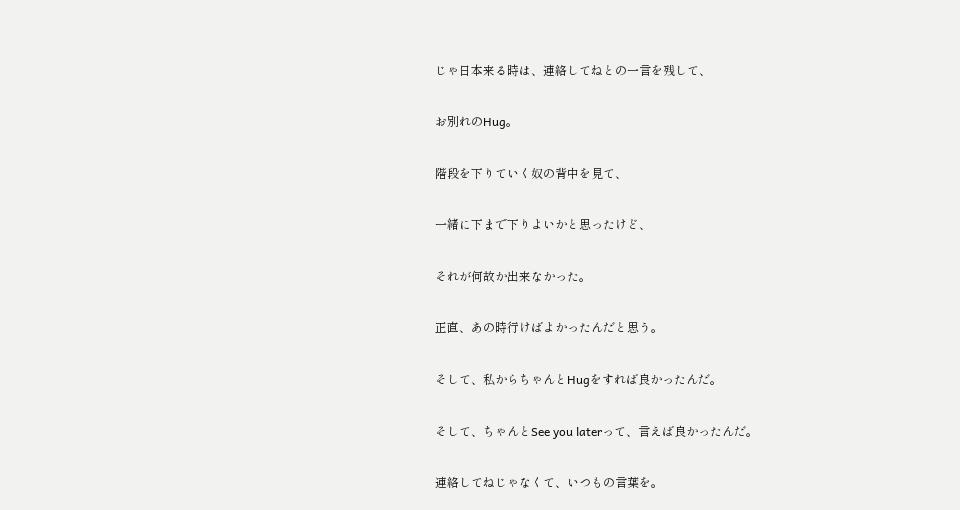じゃ日本来る時は、連絡してねとの一言を残して、


お別れのHug。


階段を下りていく奴の背中を見て、


一緒に下まで下りよいかと思ったけど、


それが何故か出来なかった。


正直、あの時行けばよかったんだと思う。


そして、私からちゃんとHugをすれば良かったんだ。


そして、ちゃんとSee you laterって、言えば良かったんだ。


連絡してねじゃなくて、いつもの言葉を。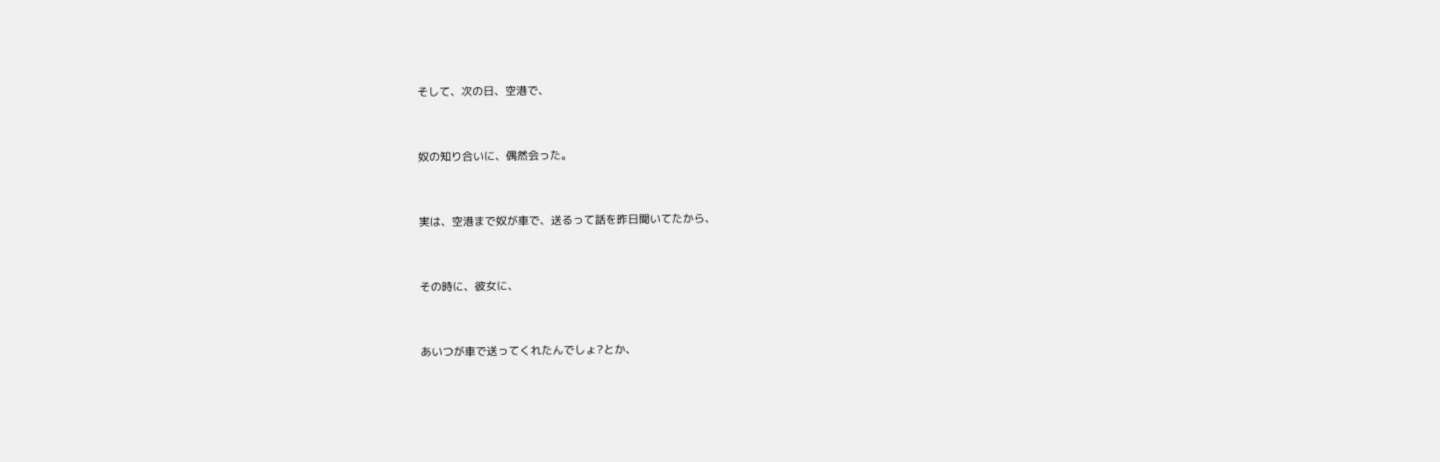そして、次の日、空港で、


奴の知り合いに、偶然会った。


実は、空港まで奴が車で、送るって話を昨日聞いてたから、


その時に、彼女に、


あいつが車で送ってくれたんでしょ?とか、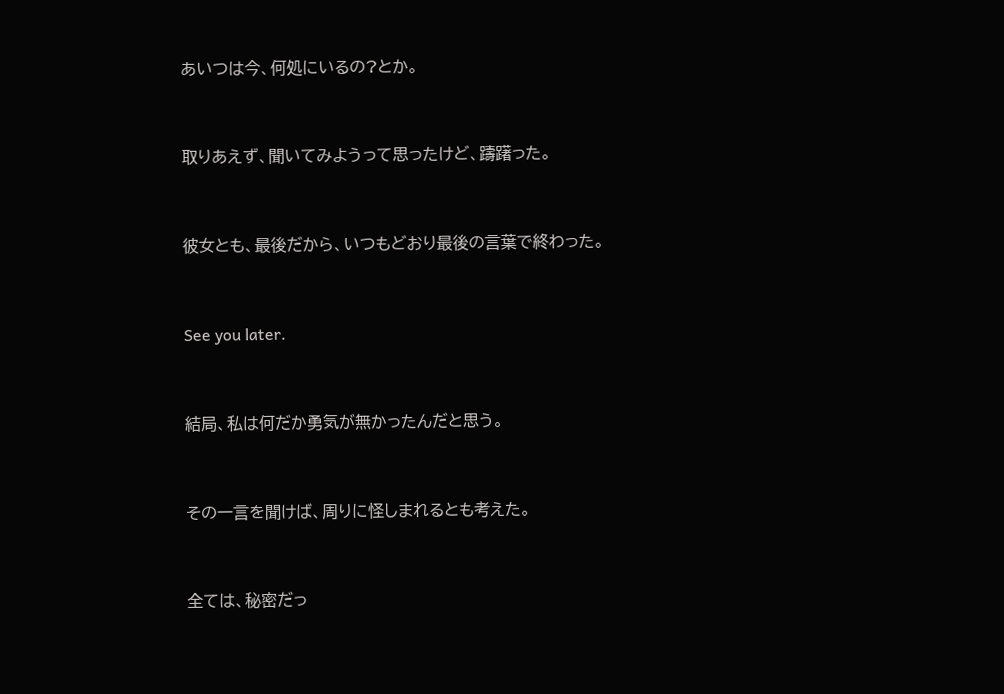あいつは今、何処にいるの?とか。


取りあえず、聞いてみようって思ったけど、躊躇った。


彼女とも、最後だから、いつもどおり最後の言葉で終わった。


See you later.


結局、私は何だか勇気が無かったんだと思う。


その一言を聞けば、周りに怪しまれるとも考えた。


全ては、秘密だっ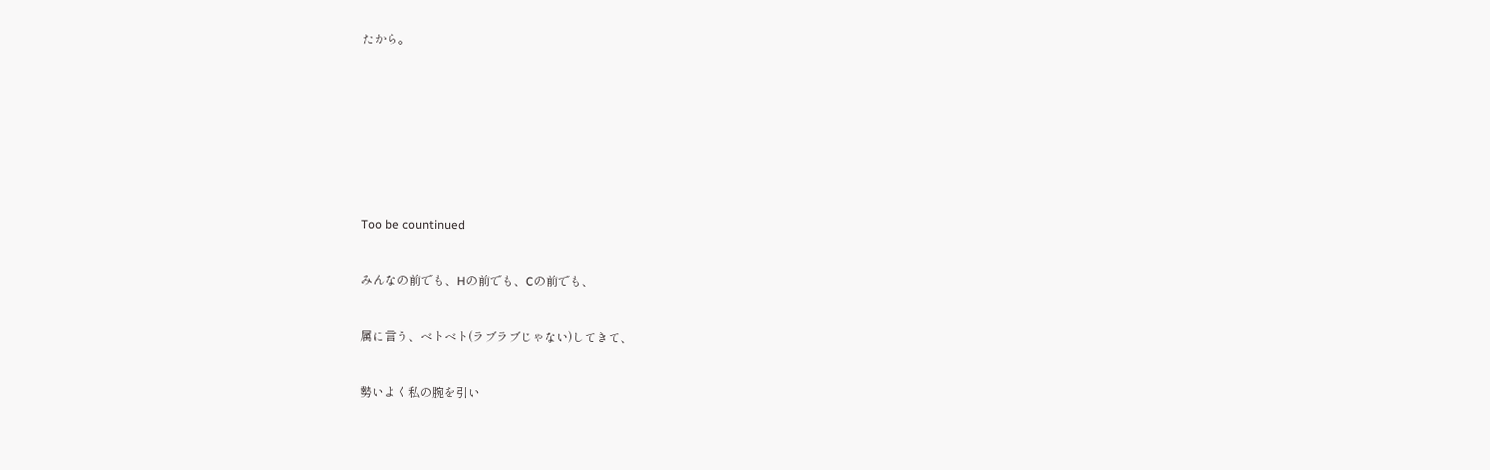たから。









Too be countinued


みんなの前でも、Hの前でも、Cの前でも、


属に言う、ベトベト(ラブラブじゃない)してきて、


勢いよく私の腕を引い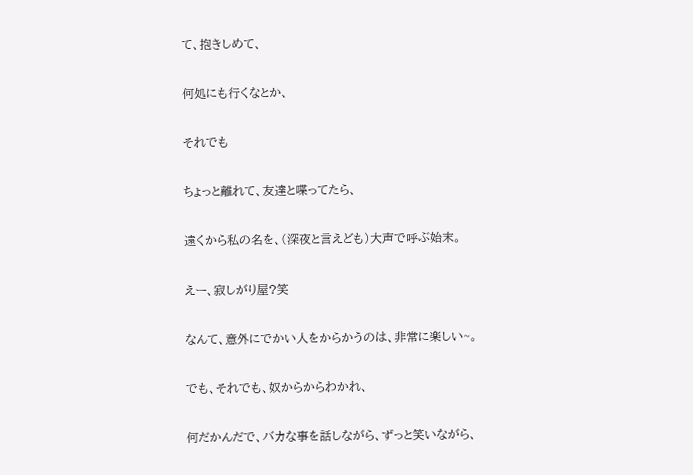て、抱きしめて、


何処にも行くなとか、


それでも


ちょっと離れて、友達と喋ってたら、


遠くから私の名を、(深夜と言えども)大声で呼ぶ始末。


えー、寂しがり屋?笑


なんて、意外にでかい人をからかうのは、非常に楽しい~。


でも、それでも、奴からからわかれ、


何だかんだで、バカな事を話しながら、ずっと笑いながら、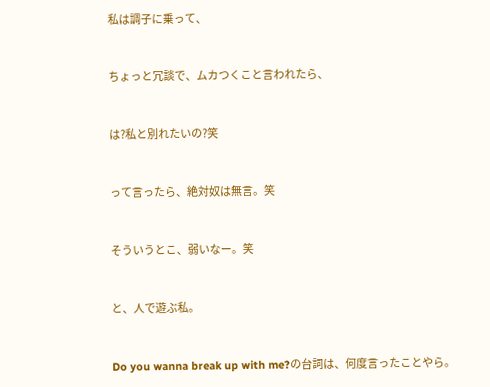私は調子に乗って、


ちょっと冗談で、ムカつくこと言われたら、


は?私と別れたいの?笑


って言ったら、絶対奴は無言。笑


そういうとこ、弱いなー。笑


と、人で遊ぶ私。


Do you wanna break up with me?の台詞は、何度言ったことやら。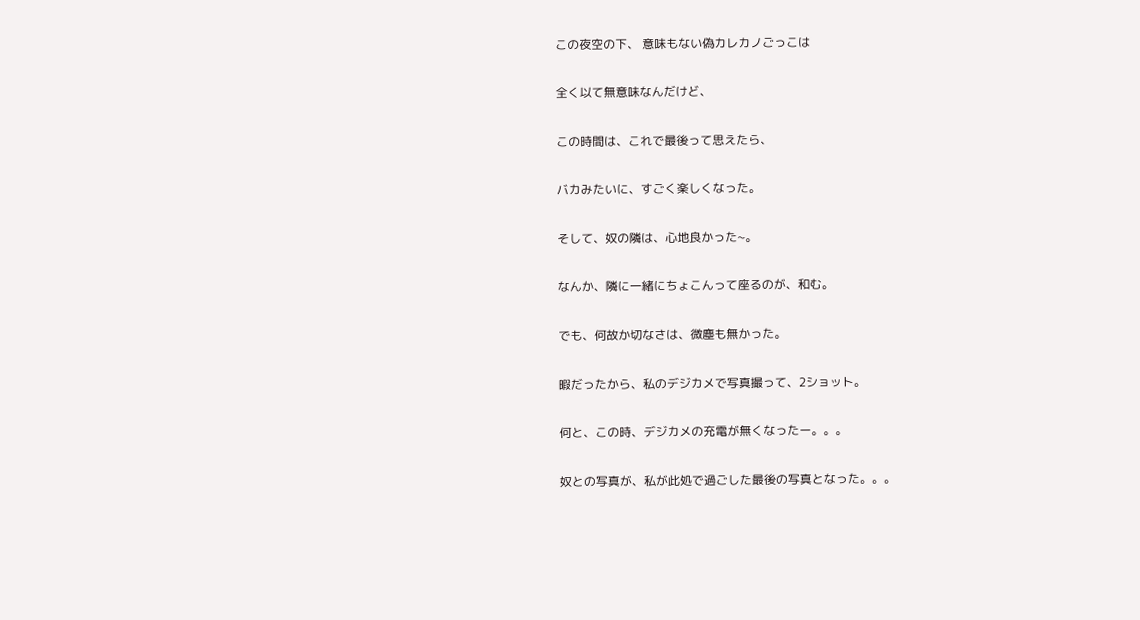この夜空の下、 意味もない偽カレカノごっこは


全く以て無意味なんだけど、


この時間は、これで最後って思えたら、


バカみたいに、すごく楽しくなった。


そして、奴の隣は、心地良かった~。


なんか、隣に一緒にちょこんって座るのが、和む。


でも、何故か切なさは、微塵も無かった。


暇だったから、私のデジカメで写真撮って、2ショット。


何と、この時、デジカメの充電が無くなったー。。。


奴との写真が、私が此処で過ごした最後の写真となった。。。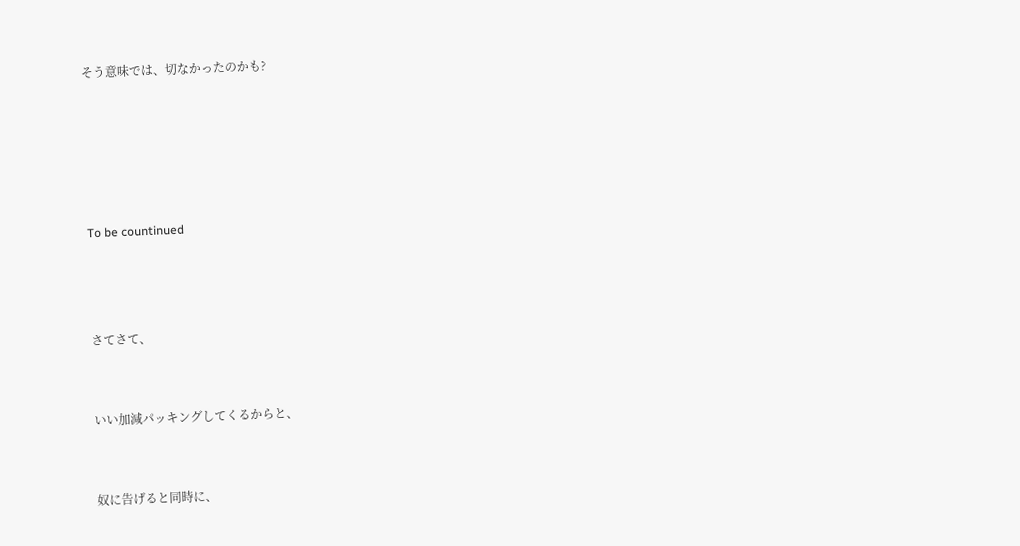そう意味では、切なかったのかも?





To be countinued



さてさて、


いい加減パッキングしてくるからと、


奴に告げると同時に、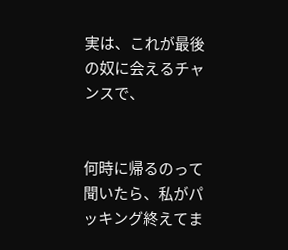実は、これが最後の奴に会えるチャンスで、


何時に帰るのって聞いたら、私がパッキング終えてま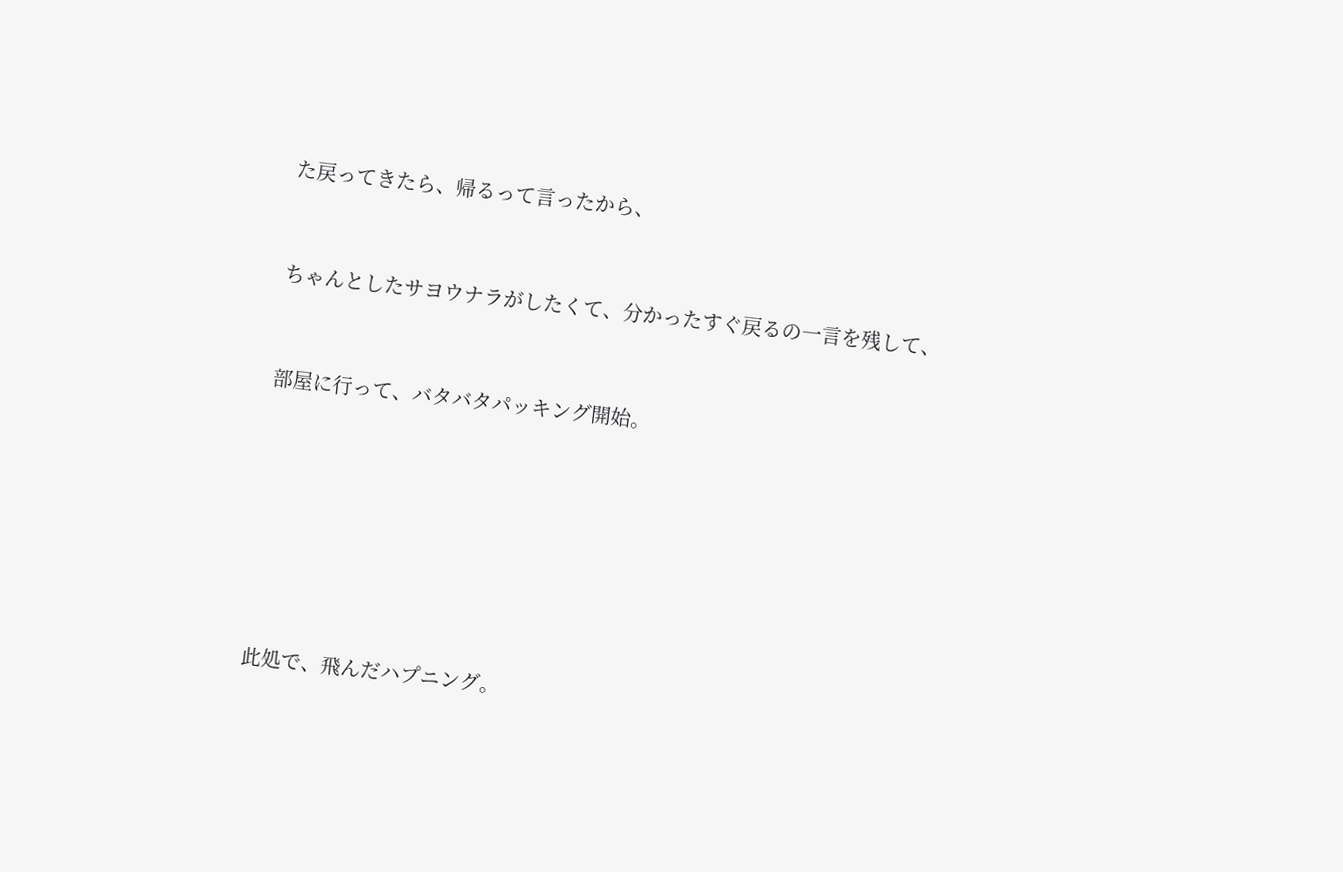た戻ってきたら、帰るって言ったから、


ちゃんとしたサヨウナラがしたくて、分かったすぐ戻るの一言を残して、


部屋に行って、バタバタパッキング開始。







此処で、飛んだハプニング。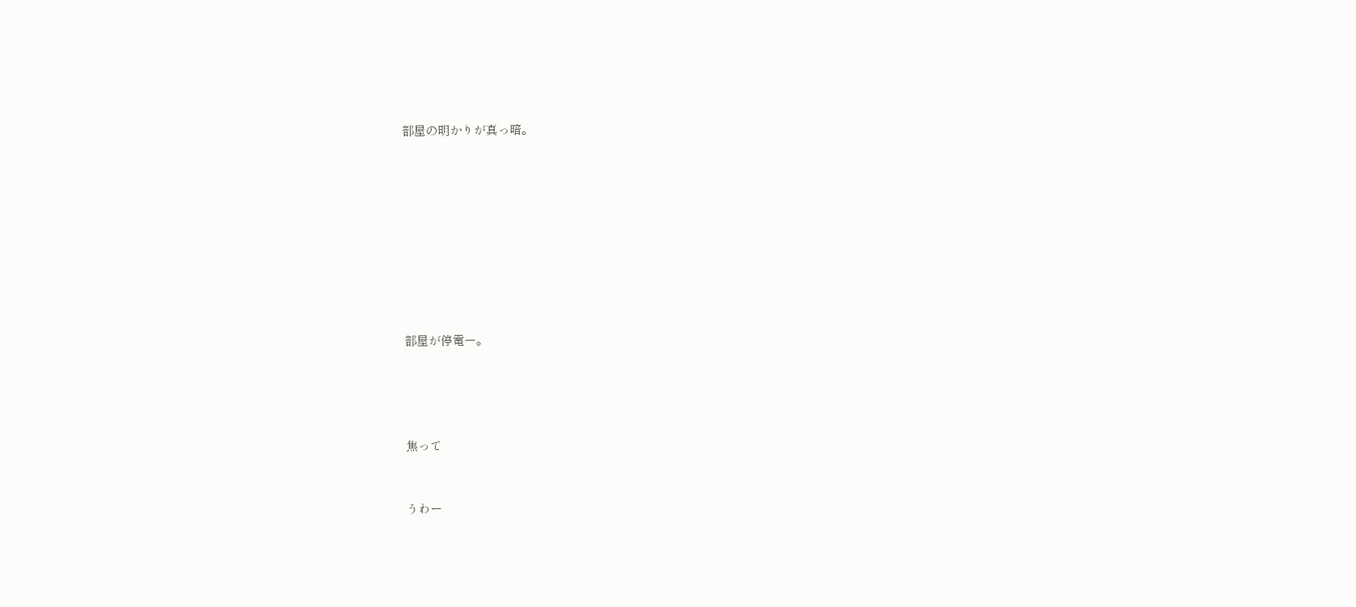部屋の明かりが真っ暗。









部屋が停電ー。




焦って


うわー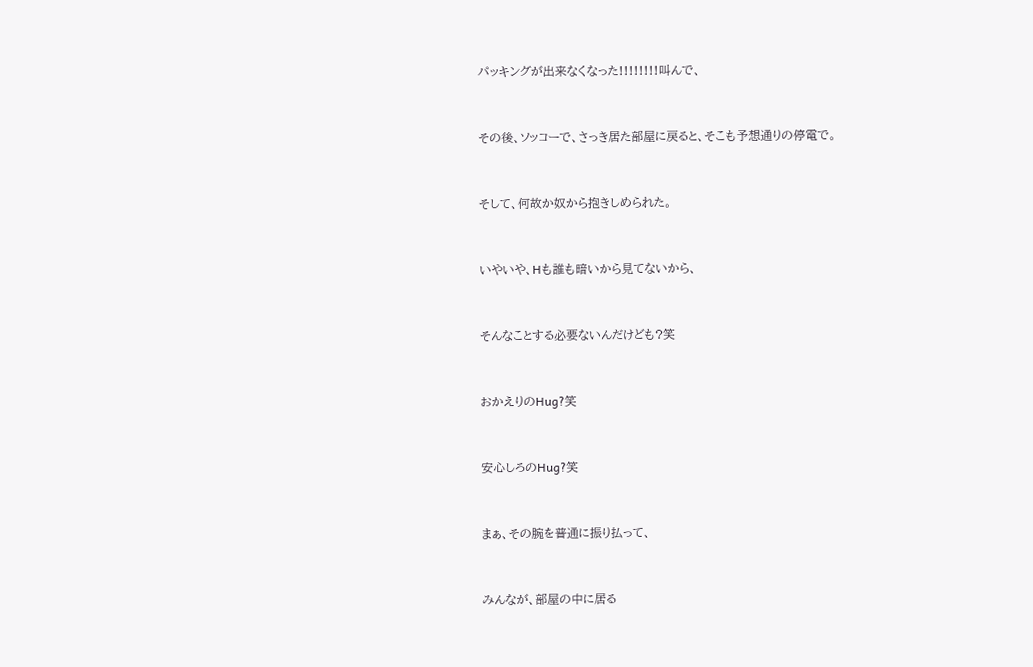パッキングが出来なくなった!!!!!!!!叫んで、


その後、ソッコーで、さっき居た部屋に戻ると、そこも予想通りの停電で。


そして、何故か奴から抱きしめられた。


いやいや、Hも誰も暗いから見てないから、


そんなことする必要ないんだけども?笑


おかえりのHug?笑


安心しろのHug?笑


まぁ、その腕を普通に振り払って、


みんなが、部屋の中に居る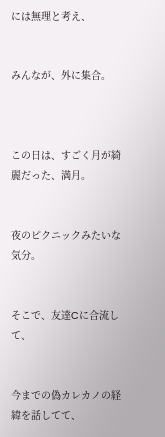には無理と考え、


みんなが、外に集合。



この日は、すごく月が綺麗だった、満月。


夜のピクニックみたいな気分。


そこで、友達Cに合流して、


今までの偽カレカノの経緯を話してて、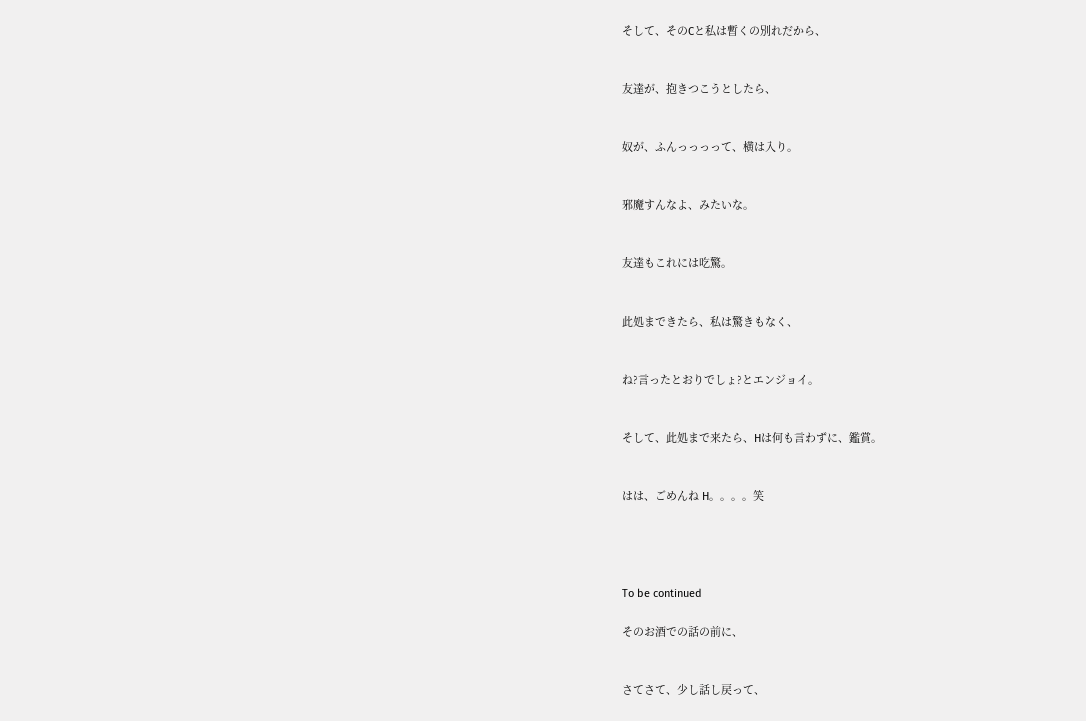そして、そのCと私は暫くの別れだから、


友達が、抱きつこうとしたら、


奴が、ふんっっっって、横は入り。


邪魔すんなよ、みたいな。


友達もこれには吃驚。


此処まできたら、私は驚きもなく、


ね?言ったとおりでしょ?とエンジョイ。


そして、此処まで来たら、Hは何も言わずに、鑑賞。


はは、ごめんね H。。。。笑




To be continued

そのお酒での話の前に、


さてさて、少し話し戻って、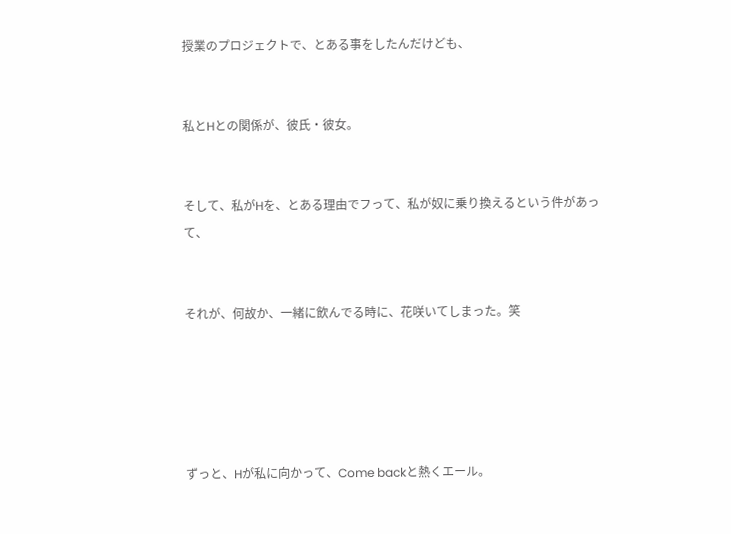授業のプロジェクトで、とある事をしたんだけども、


私とHとの関係が、彼氏・彼女。


そして、私がHを、とある理由でフって、私が奴に乗り換えるという件があって、


それが、何故か、一緒に飲んでる時に、花咲いてしまった。笑





ずっと、Hが私に向かって、Come backと熱くエール。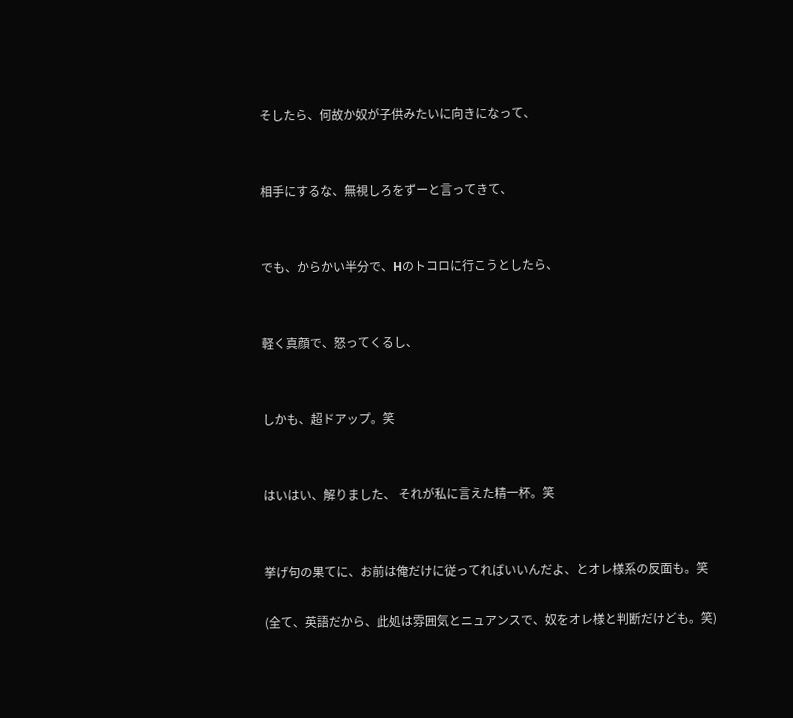そしたら、何故か奴が子供みたいに向きになって、


相手にするな、無視しろをずーと言ってきて、


でも、からかい半分で、Hのトコロに行こうとしたら、


軽く真顔で、怒ってくるし、


しかも、超ドアップ。笑


はいはい、解りました、 それが私に言えた精一杯。笑


挙げ句の果てに、お前は俺だけに従ってればいいんだよ、とオレ様系の反面も。笑

(全て、英語だから、此処は雰囲気とニュアンスで、奴をオレ様と判断だけども。笑)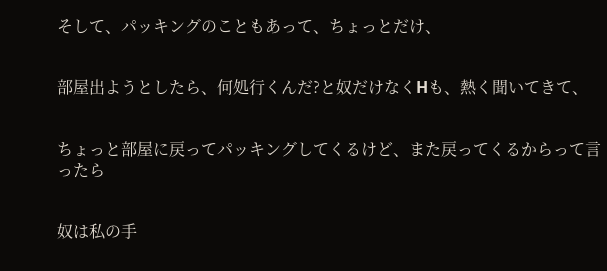そして、パッキングのこともあって、ちょっとだけ、


部屋出ようとしたら、何処行くんだ?と奴だけなくHも、熱く聞いてきて、


ちょっと部屋に戻ってパッキングしてくるけど、また戻ってくるからって言ったら


奴は私の手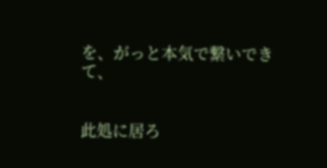を、がっと本気で繋いできて、


此処に居ろ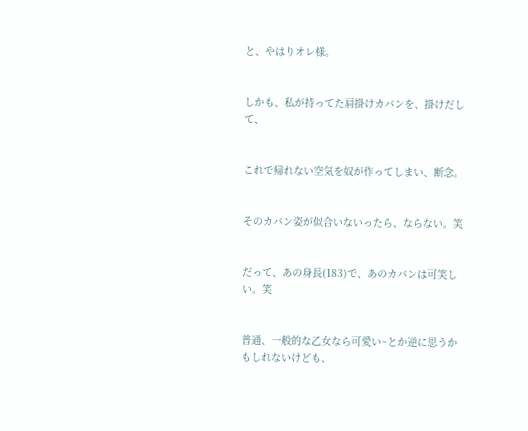と、やはりオレ様。


しかも、私が持ってた肩掛けカバンを、掛けだして、


これで帰れない空気を奴が作ってしまい、断念。


そのカバン姿が似合いないったら、ならない。笑


だって、あの身長(183)で、あのカバンは可笑しい。笑


普通、一般的な乙女なら可愛い~とか逆に思うかもしれないけども、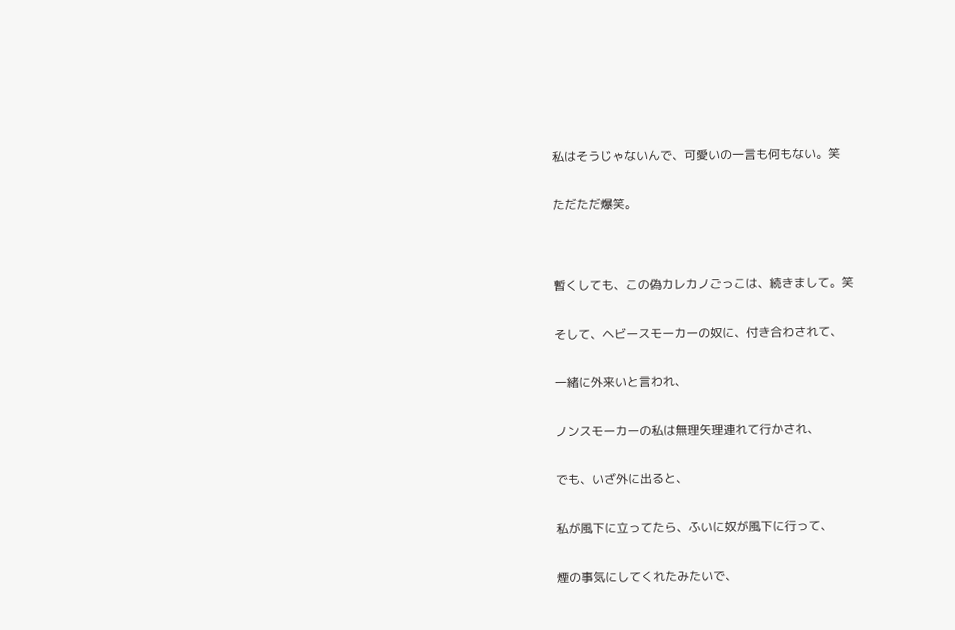私はそうじゃないんで、可愛いの一言も何もない。笑


ただただ爆笑。




暫くしても、この偽カレカノごっこは、続きまして。笑


そして、ヘビースモーカーの奴に、付き合わされて、


一緒に外来いと言われ、


ノンスモーカーの私は無理矢理連れて行かされ、


でも、いざ外に出ると、


私が風下に立ってたら、ふいに奴が風下に行って、


煙の事気にしてくれたみたいで、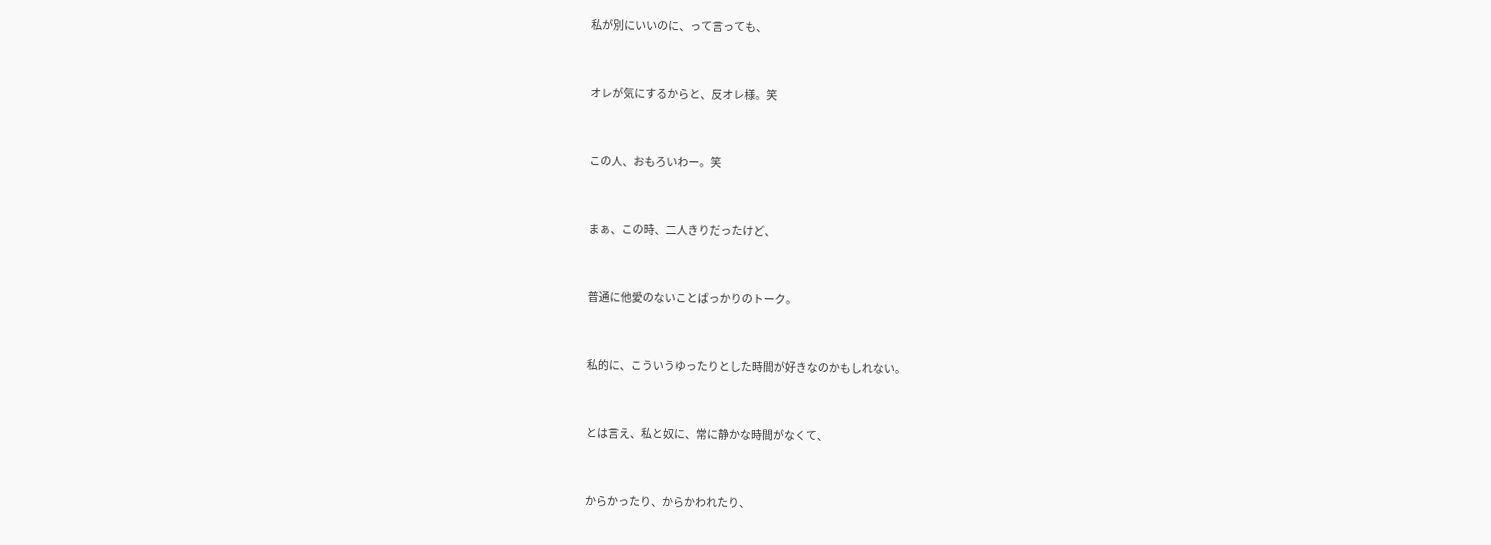私が別にいいのに、って言っても、


オレが気にするからと、反オレ様。笑


この人、おもろいわー。笑


まぁ、この時、二人きりだったけど、


普通に他愛のないことばっかりのトーク。


私的に、こういうゆったりとした時間が好きなのかもしれない。


とは言え、私と奴に、常に静かな時間がなくて、


からかったり、からかわれたり、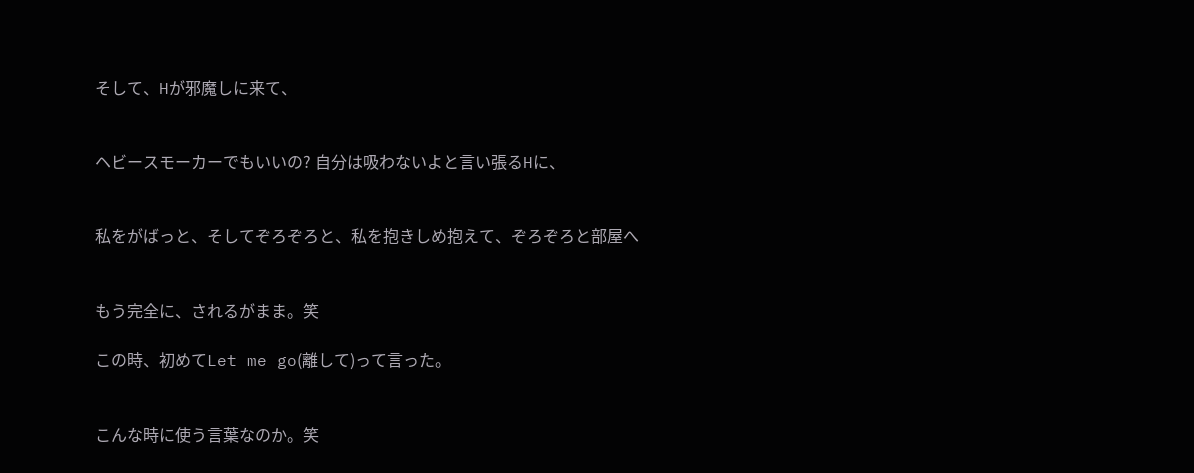そして、Hが邪魔しに来て、


ヘビースモーカーでもいいの? 自分は吸わないよと言い張るHに、


私をがばっと、そしてぞろぞろと、私を抱きしめ抱えて、ぞろぞろと部屋へ


もう完全に、されるがまま。笑

この時、初めてLet me go(離して)って言った。


こんな時に使う言葉なのか。笑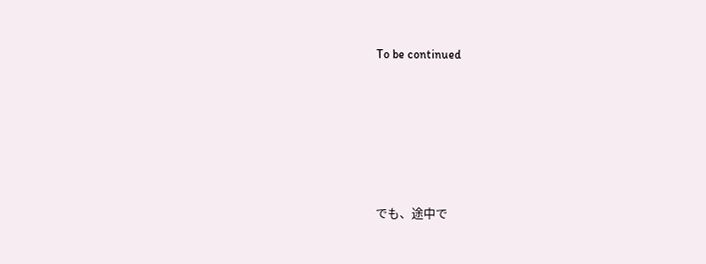To be continued





でも、途中で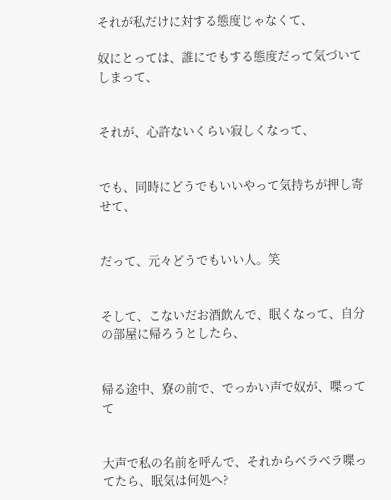それが私だけに対する態度じゃなくて、

奴にとっては、誰にでもする態度だって気づいてしまって、


それが、心許ないくらい寂しくなって、


でも、同時にどうでもいいやって気持ちが押し寄せて、


だって、元々どうでもいい人。笑


そして、こないだお酒飲んで、眠くなって、自分の部屋に帰ろうとしたら、


帰る途中、寮の前で、でっかい声で奴が、喋ってて


大声で私の名前を呼んで、それからベラベラ喋ってたら、眠気は何処へ?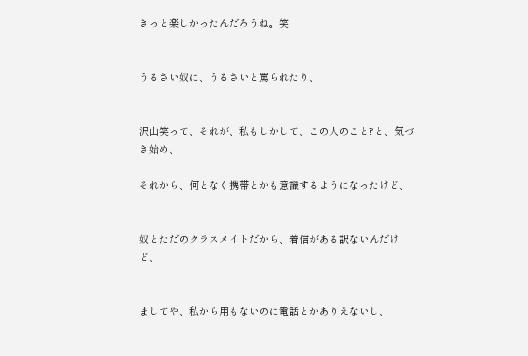きっと楽しかったんだろうね。笑


うるさい奴に、うるさいと罵られたり、


沢山笑って、それが、私もしかして、この人のこと?と、気づき始め、

それから、何となく携帯とかも意識するようになったけど、


奴とただのクラスメイトだから、着信がある訳ないんだけど、


ましてや、私から用もないのに電話とかありえないし、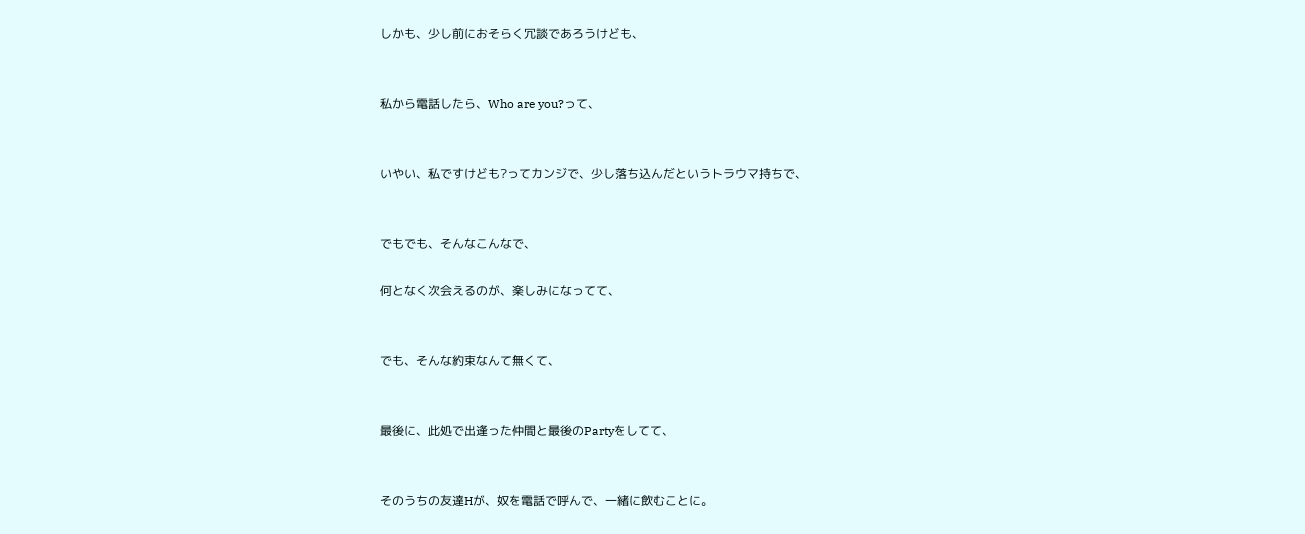しかも、少し前におそらく冗談であろうけども、


私から電話したら、Who are you?って、


いやい、私ですけども?ってカンジで、少し落ち込んだというトラウマ持ちで、


でもでも、そんなこんなで、

何となく次会えるのが、楽しみになってて、


でも、そんな約束なんて無くて、


最後に、此処で出逢った仲間と最後のPartyをしてて、


そのうちの友達Hが、奴を電話で呼んで、一緒に飲むことに。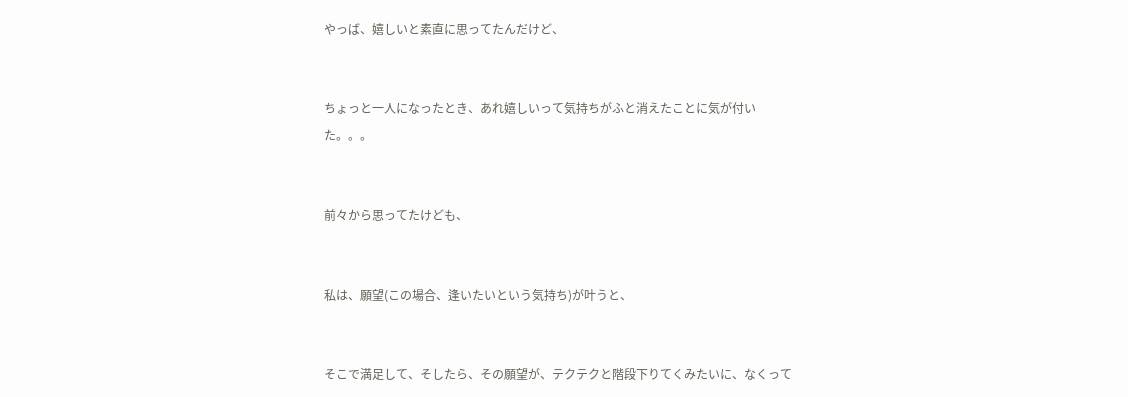やっば、嬉しいと素直に思ってたんだけど、


ちょっと一人になったとき、あれ嬉しいって気持ちがふと消えたことに気が付いた。。。


前々から思ってたけども、


私は、願望(この場合、逢いたいという気持ち)が叶うと、


そこで満足して、そしたら、その願望が、テクテクと階段下りてくみたいに、なくって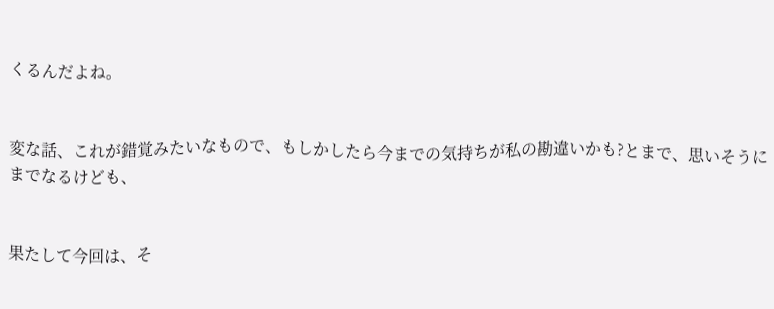くるんだよね。


変な話、これが錯覚みたいなもので、もしかしたら今までの気持ちが私の勘違いかも?とまで、思いそうにまでなるけども、


果たして今回は、そ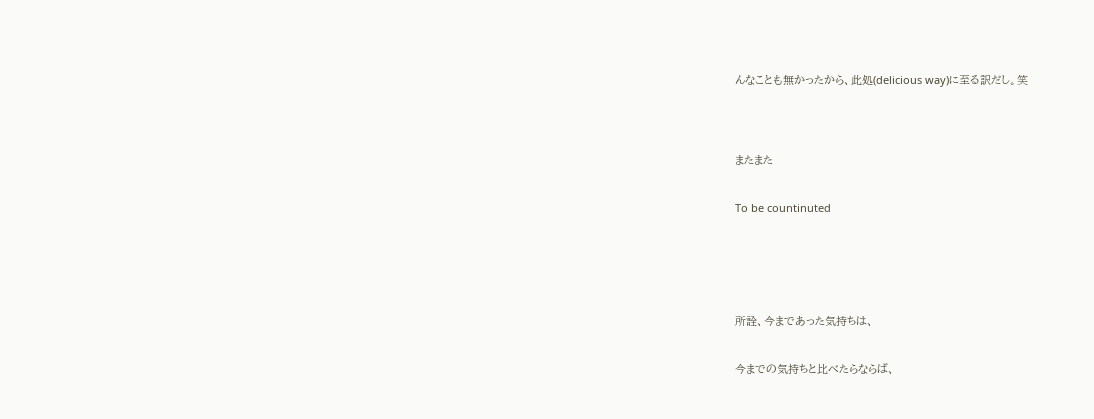んなことも無かったから、此処(delicious way)に至る訳だし。笑




またまた


To be countinuted






所詮、今まであった気持ちは、


今までの気持ちと比べたらならば、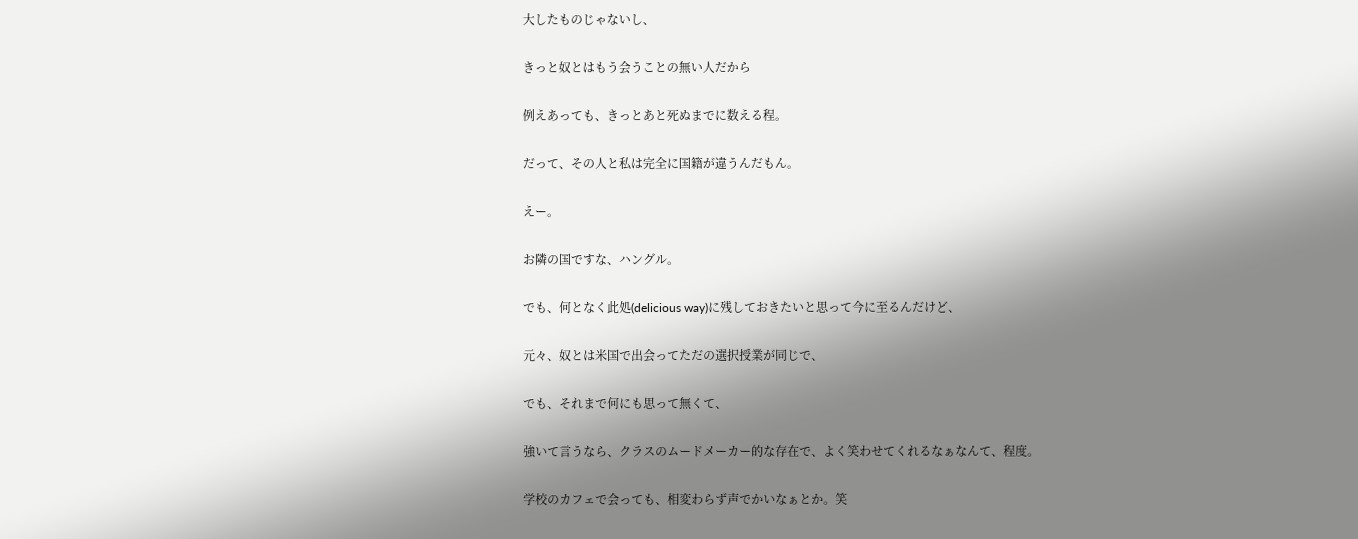大したものじゃないし、


きっと奴とはもう会うことの無い人だから


例えあっても、きっとあと死ぬまでに数える程。


だって、その人と私は完全に国籍が違うんだもん。


えー。


お隣の国ですな、ハングル。


でも、何となく此処(delicious way)に残しておきたいと思って今に至るんだけど、


元々、奴とは米国で出会ってただの選択授業が同じで、


でも、それまで何にも思って無くて、


強いて言うなら、クラスのムードメーカー的な存在で、よく笑わせてくれるなぁなんて、程度。


学校のカフェで会っても、相変わらず声でかいなぁとか。笑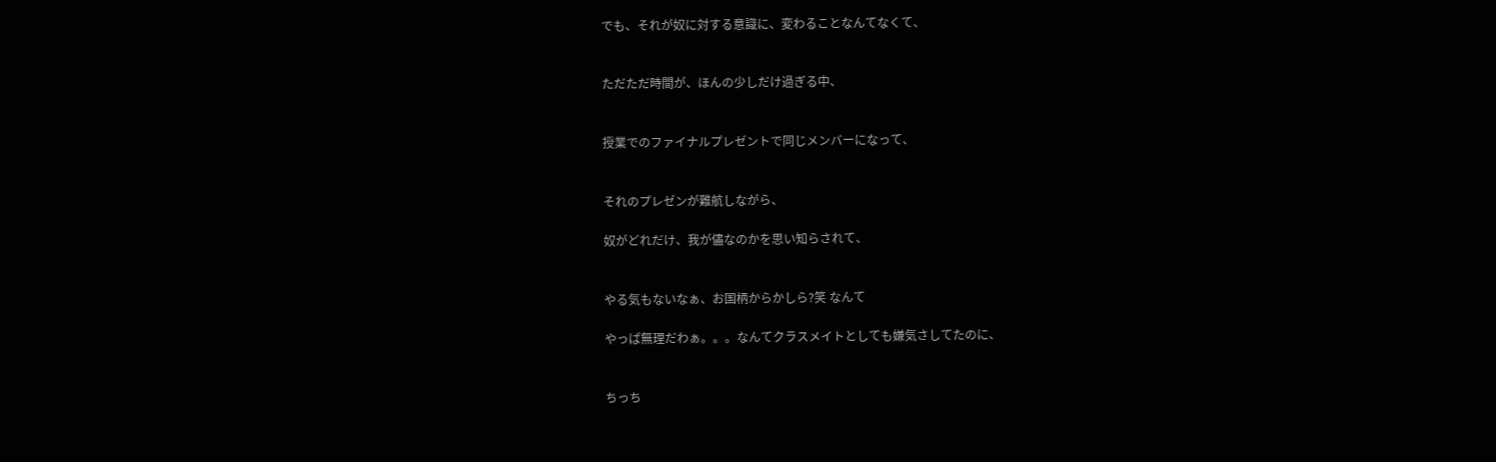でも、それが奴に対する意識に、変わることなんてなくて、


ただただ時間が、ほんの少しだけ過ぎる中、


授業でのファイナルプレゼントで同じメンバーになって、


それのプレゼンが難航しながら、

奴がどれだけ、我が儘なのかを思い知らされて、


やる気もないなぁ、お国柄からかしら?笑 なんて

やっぱ無理だわぁ。。。なんてクラスメイトとしても嫌気さしてたのに、


ちっち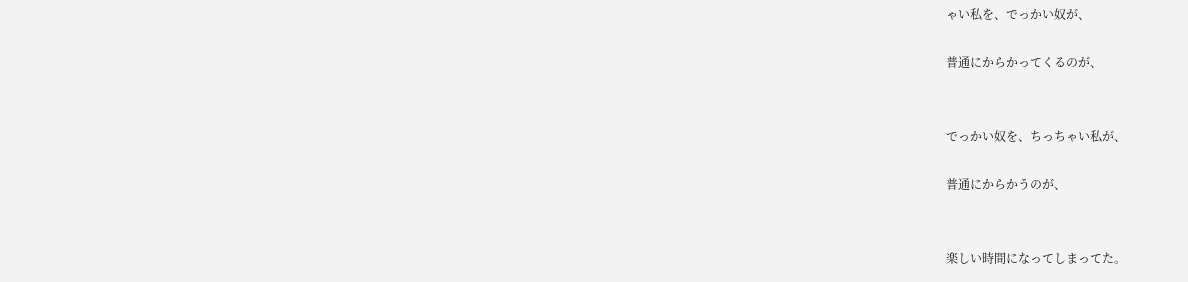ゃい私を、でっかい奴が、

普通にからかってくるのが、


でっかい奴を、ちっちゃい私が、

普通にからかうのが、


楽しい時間になってしまってた。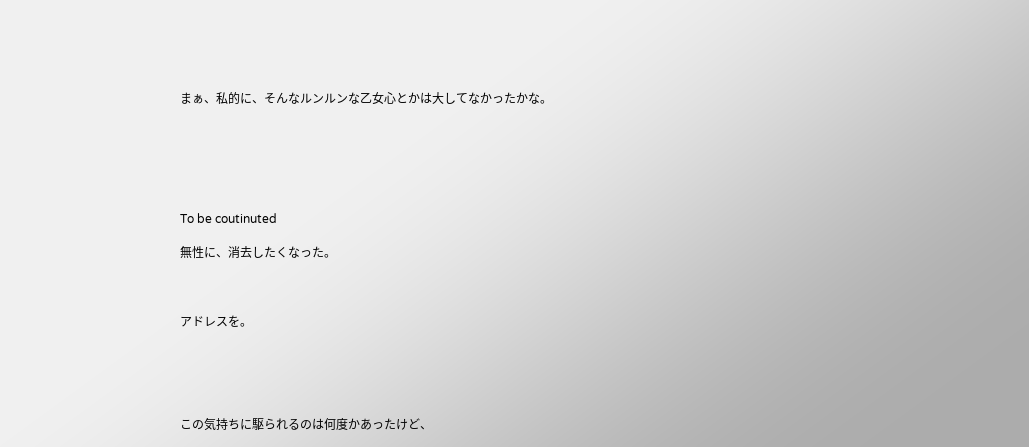まぁ、私的に、そんなルンルンな乙女心とかは大してなかったかな。






To be coutinuted

無性に、消去したくなった。



アドレスを。





この気持ちに駆られるのは何度かあったけど、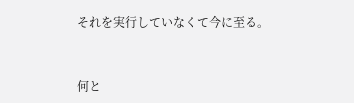それを実行していなくて今に至る。



何と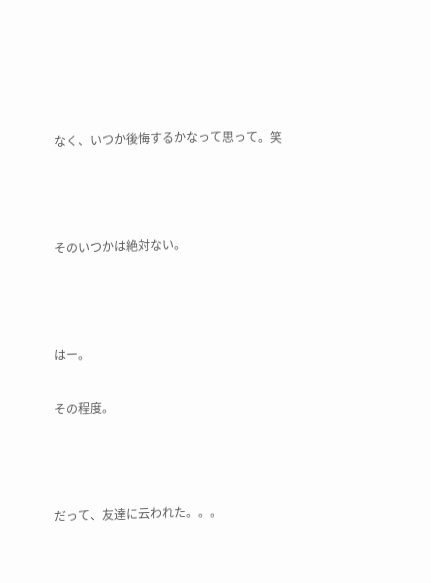なく、いつか後悔するかなって思って。笑



そのいつかは絶対ない。



はー。

その程度。



だって、友達に云われた。。。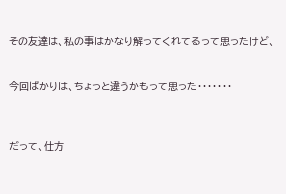その友達は、私の事はかなり解ってくれてるって思ったけど、


今回ばかりは、ちょっと違うかもって思った・・・・・・・



だって、仕方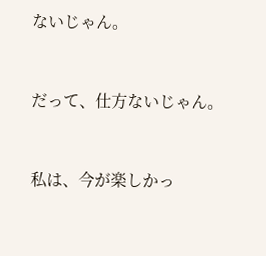ないじゃん。


だって、仕方ないじゃん。


私は、今が楽しかっ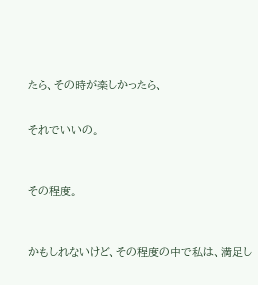たら、その時が楽しかったら、


それでいいの。



その程度。



かもしれないけど、その程度の中で私は、満足し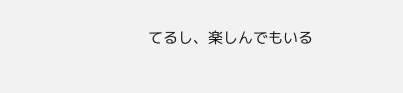てるし、楽しんでもいる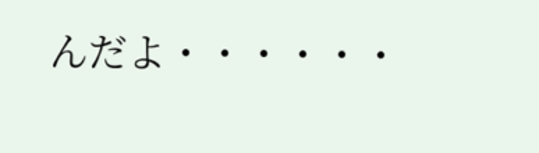んだよ・・・・・・